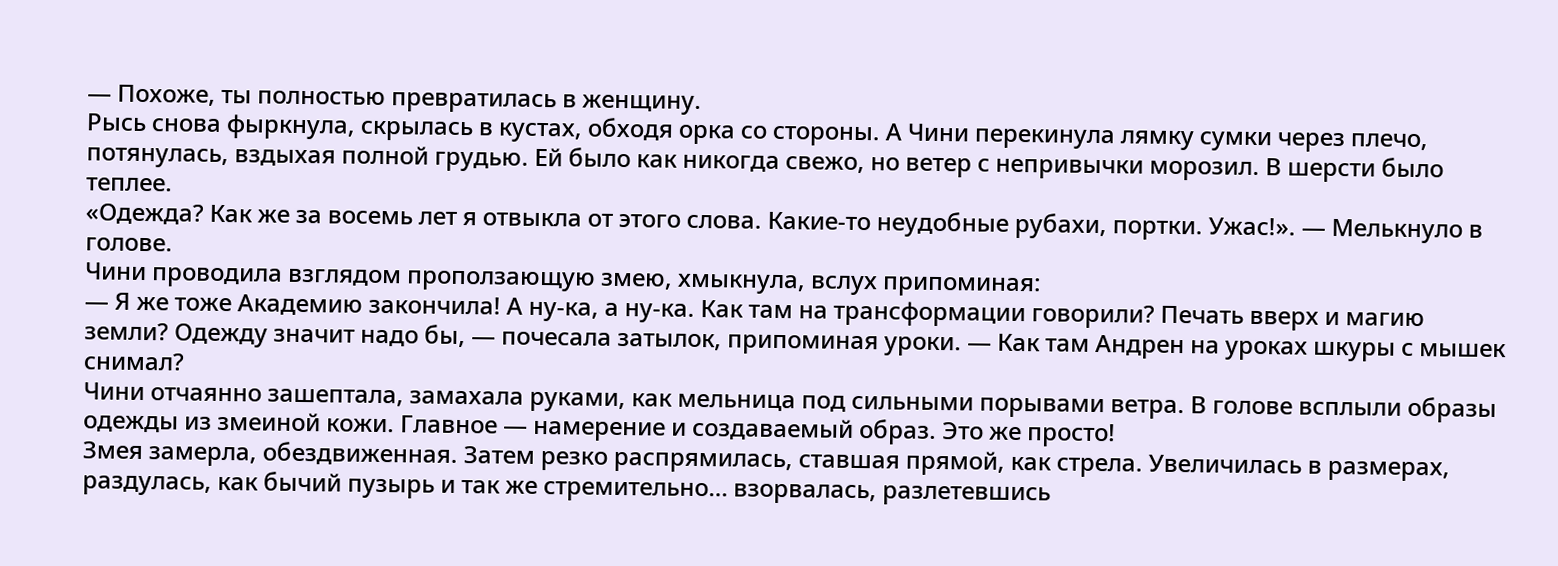— Похоже, ты полностью превратилась в женщину.
Рысь снова фыркнула, скрылась в кустах, обходя орка со стороны. А Чини перекинула лямку сумки через плечо, потянулась, вздыхая полной грудью. Ей было как никогда свежо, но ветер с непривычки морозил. В шерсти было теплее.
«Одежда? Как же за восемь лет я отвыкла от этого слова. Какие-то неудобные рубахи, портки. Ужас!». — Мелькнуло в голове.
Чини проводила взглядом проползающую змею, хмыкнула, вслух припоминая:
— Я же тоже Академию закончила! А ну-ка, а ну-ка. Как там на трансформации говорили? Печать вверх и магию земли? Одежду значит надо бы, — почесала затылок, припоминая уроки. — Как там Андрен на уроках шкуры с мышек снимал?
Чини отчаянно зашептала, замахала руками, как мельница под сильными порывами ветра. В голове всплыли образы одежды из змеиной кожи. Главное — намерение и создаваемый образ. Это же просто!
Змея замерла, обездвиженная. Затем резко распрямилась, ставшая прямой, как стрела. Увеличилась в размерах, раздулась, как бычий пузырь и так же стремительно… взорвалась, разлетевшись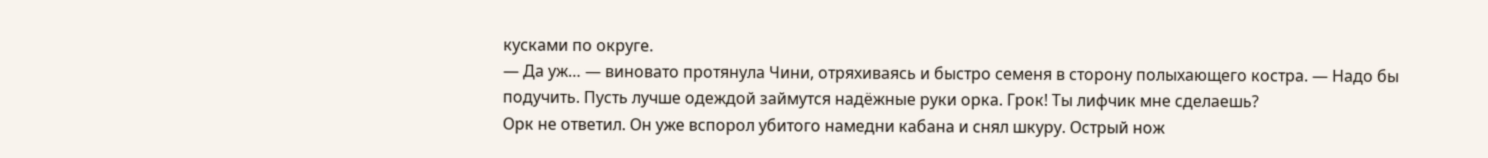кусками по округе.
— Да уж… — виновато протянула Чини, отряхиваясь и быстро семеня в сторону полыхающего костра. — Надо бы подучить. Пусть лучше одеждой займутся надёжные руки орка. Грок! Ты лифчик мне сделаешь?
Орк не ответил. Он уже вспорол убитого намедни кабана и снял шкуру. Острый нож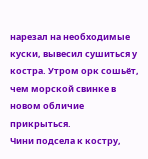нарезал на необходимые куски, вывесил сушиться у костра. Утром орк сошьёт, чем морской свинке в новом обличие прикрыться.
Чини подсела к костру,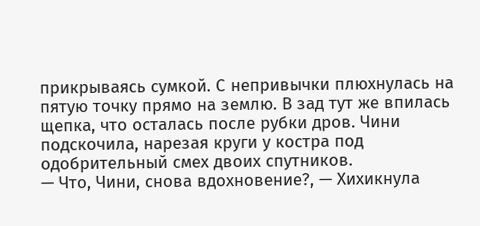прикрываясь сумкой. С непривычки плюхнулась на пятую точку прямо на землю. В зад тут же впилась щепка, что осталась после рубки дров. Чини подскочила, нарезая круги у костра под одобрительный смех двоих спутников.
— Что, Чини, снова вдохновение?, — Хихикнула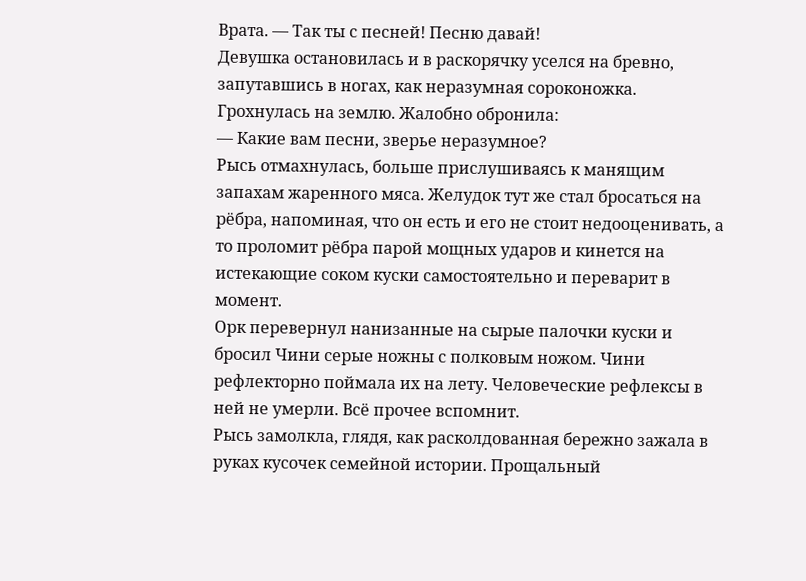Врата. — Так ты с песней! Песню давай!
Девушка остановилась и в раскорячку уселся на бревно, запутавшись в ногах, как неразумная сороконожка. Грохнулась на землю. Жалобно обронила:
— Какие вам песни, зверье неразумное?
Рысь отмахнулась, больше прислушиваясь к манящим запахам жаренного мяса. Желудок тут же стал бросаться на рёбра, напоминая, что он есть и его не стоит недооценивать, а то проломит рёбра парой мощных ударов и кинется на истекающие соком куски самостоятельно и переварит в момент.
Орк перевернул нанизанные на сырые палочки куски и бросил Чини серые ножны с полковым ножом. Чини рефлекторно поймала их на лету. Человеческие рефлексы в ней не умерли. Всё прочее вспомнит.
Рысь замолкла, глядя, как расколдованная бережно зажала в руках кусочек семейной истории. Прощальный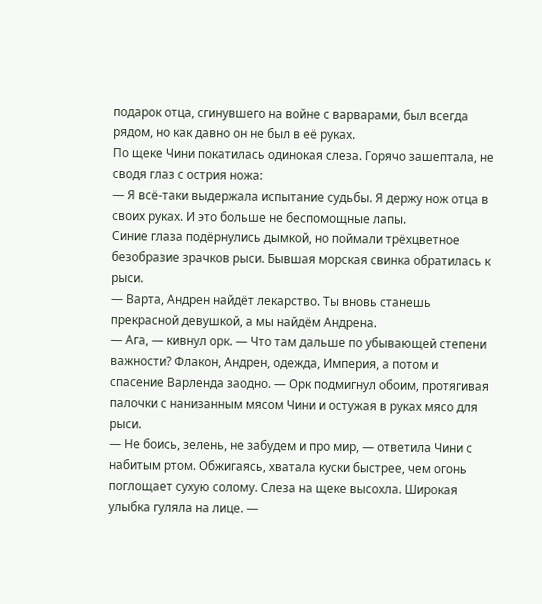подарок отца, сгинувшего на войне с варварами, был всегда рядом, но как давно он не был в её руках.
По щеке Чини покатилась одинокая слеза. Горячо зашептала, не сводя глаз с острия ножа:
— Я всё-таки выдержала испытание судьбы. Я держу нож отца в своих руках. И это больше не беспомощные лапы.
Синие глаза подёрнулись дымкой, но поймали трёхцветное безобразие зрачков рыси. Бывшая морская свинка обратилась к рыси.
— Варта, Андрен найдёт лекарство. Ты вновь станешь прекрасной девушкой, а мы найдём Андрена.
— Ага, — кивнул орк. — Что там дальше по убывающей степени важности? Флакон, Андрен, одежда, Империя, а потом и спасение Варленда заодно. — Орк подмигнул обоим, протягивая палочки с нанизанным мясом Чини и остужая в руках мясо для рыси.
— Не боись, зелень, не забудем и про мир, — ответила Чини с набитым ртом. Обжигаясь, хватала куски быстрее, чем огонь поглощает сухую солому. Слеза на щеке высохла. Широкая улыбка гуляла на лице. —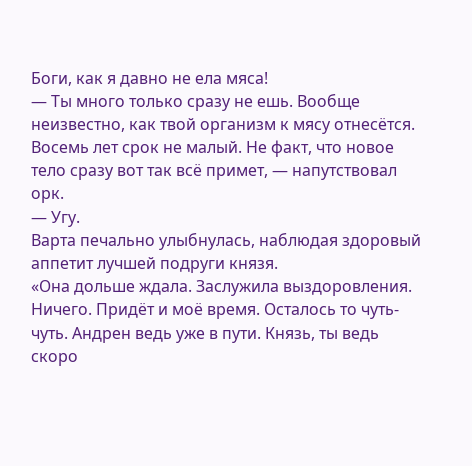Боги, как я давно не ела мяса!
— Ты много только сразу не ешь. Вообще неизвестно, как твой организм к мясу отнесётся. Восемь лет срок не малый. Не факт, что новое тело сразу вот так всё примет, — напутствовал орк.
— Угу.
Варта печально улыбнулась, наблюдая здоровый аппетит лучшей подруги князя.
«Она дольше ждала. Заслужила выздоровления. Ничего. Придёт и моё время. Осталось то чуть-чуть. Андрен ведь уже в пути. Князь, ты ведь скоро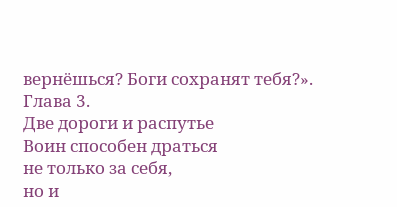вернёшься? Боги сохранят тебя?».
Глава 3.
Две дороги и распутье
Воин способен драться
не только за себя,
но и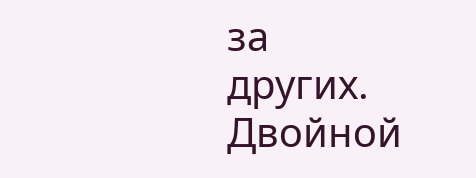за других.
Двойной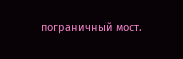пограничный мост.